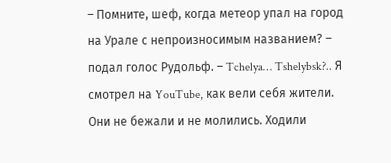– Помните, шеф, когда метеор упал на город на Урале с непроизносимым названием? – подал голос Рудольф. – Tchelya… Tshelybsk?.. Я смотрел на YouTube, как вели себя жители. Они не бежали и не молились. Ходили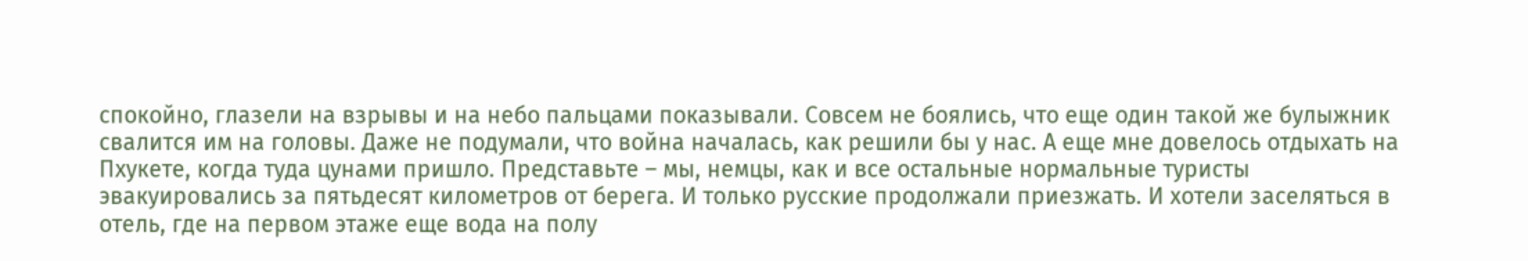спокойно, глазели на взрывы и на небо пальцами показывали. Совсем не боялись, что еще один такой же булыжник свалится им на головы. Даже не подумали, что война началась, как решили бы у нас. А еще мне довелось отдыхать на Пхукете, когда туда цунами пришло. Представьте – мы, немцы, как и все остальные нормальные туристы эвакуировались за пятьдесят километров от берега. И только русские продолжали приезжать. И хотели заселяться в отель, где на первом этаже еще вода на полу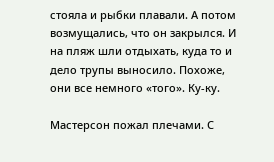стояла и рыбки плавали. А потом возмущались, что он закрылся. И на пляж шли отдыхать, куда то и дело трупы выносило. Похоже, они все немного «того». Ку-ку.

Мастерсон пожал плечами. С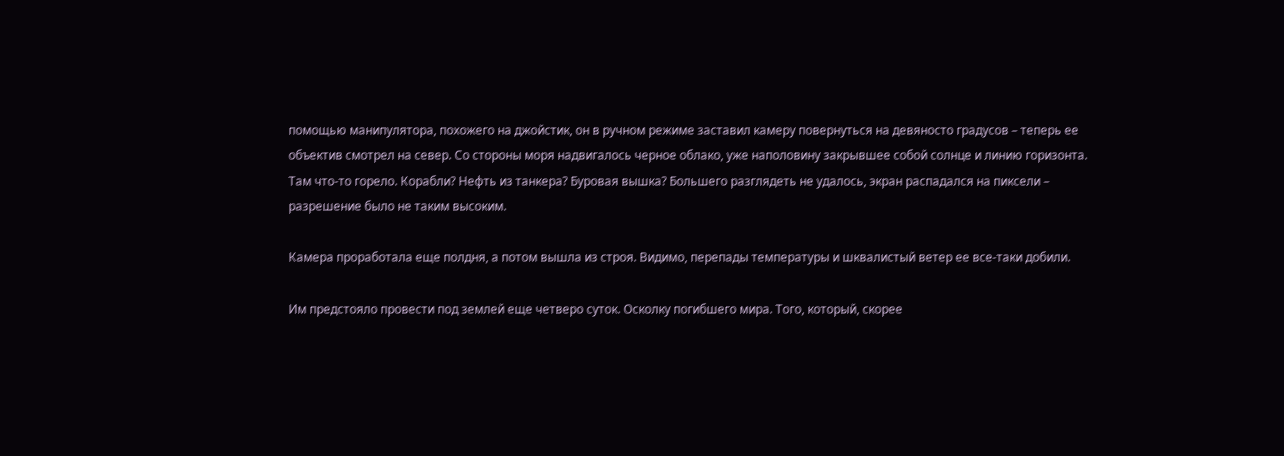помощью манипулятора, похожего на джойстик, он в ручном режиме заставил камеру повернуться на девяносто градусов – теперь ее объектив смотрел на север. Со стороны моря надвигалось черное облако, уже наполовину закрывшее собой солнце и линию горизонта. Там что-то горело. Корабли? Нефть из танкера? Буровая вышка? Большего разглядеть не удалось, экран распадался на пиксели – разрешение было не таким высоким.

Камера проработала еще полдня, а потом вышла из строя. Видимо, перепады температуры и шквалистый ветер ее все-таки добили.

Им предстояло провести под землей еще четверо суток. Осколку погибшего мира. Того, который, скорее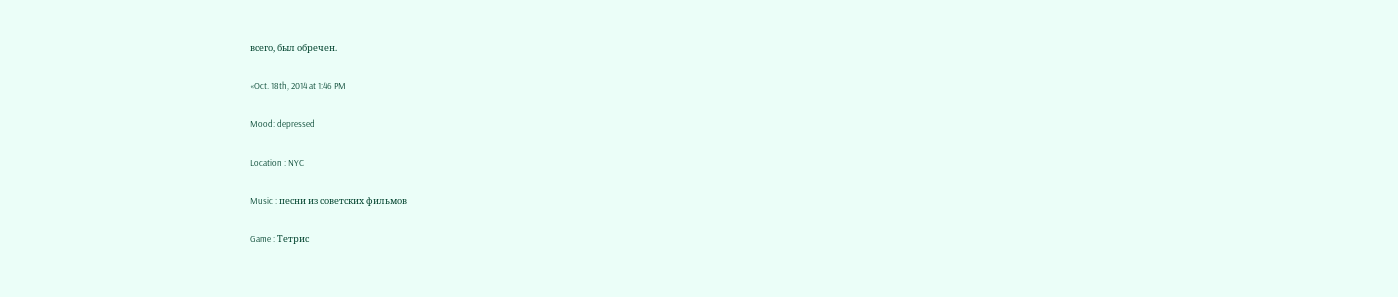всего, был обречен.

«Oct. 18th, 2014 at 1:46 PM

Mood: depressed

Location : NYC

Music : песни из советских фильмов

Game : Тетрис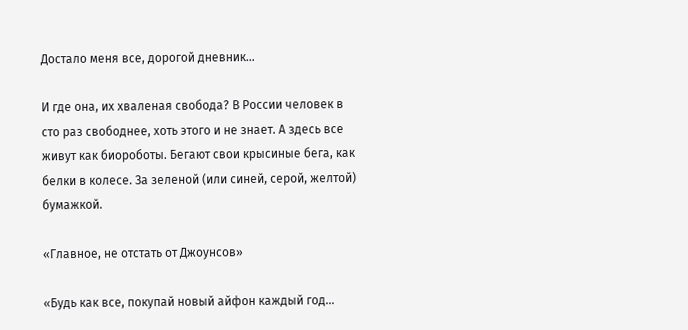Достало меня все, дорогой дневник…

И где она, их хваленая свобода? В России человек в сто раз свободнее, хоть этого и не знает. А здесь все живут как биороботы. Бегают свои крысиные бега, как белки в колесе. За зеленой (или синей, серой, желтой) бумажкой.

«Главное, не отстать от Джоунсов»

«Будь как все, покупай новый айфон каждый год…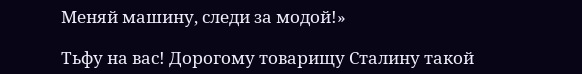Меняй машину, следи за модой!»

Тьфу на вас! Дорогому товарищу Сталину такой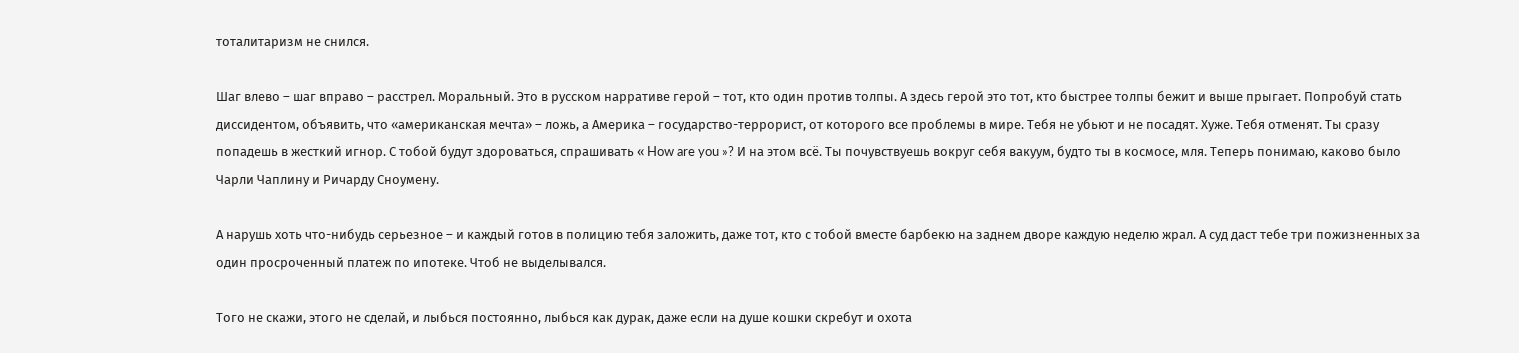тоталитаризм не снился.

Шаг влево – шаг вправо – расстрел. Моральный. Это в русском нарративе герой – тот, кто один против толпы. А здесь герой это тот, кто быстрее толпы бежит и выше прыгает. Попробуй стать диссидентом, объявить, что «американская мечта» – ложь, а Америка – государство-террорист, от которого все проблемы в мире. Тебя не убьют и не посадят. Хуже. Тебя отменят. Ты сразу попадешь в жесткий игнор. С тобой будут здороваться, спрашивать « How are you »? И на этом всё. Ты почувствуешь вокруг себя вакуум, будто ты в космосе, мля. Теперь понимаю, каково было Чарли Чаплину и Ричарду Сноумену.

А нарушь хоть что-нибудь серьезное – и каждый готов в полицию тебя заложить, даже тот, кто с тобой вместе барбекю на заднем дворе каждую неделю жрал. А суд даст тебе три пожизненных за один просроченный платеж по ипотеке. Чтоб не выделывался.

Того не скажи, этого не сделай, и лыбься постоянно, лыбься как дурак, даже если на душе кошки скребут и охота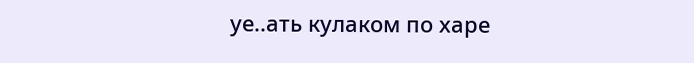уе..ать кулаком по харе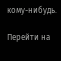кому-нибудь.

Перейти на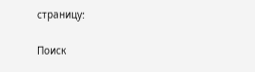страницу:

Поиск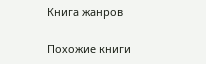Книга жанров

Похожие книги